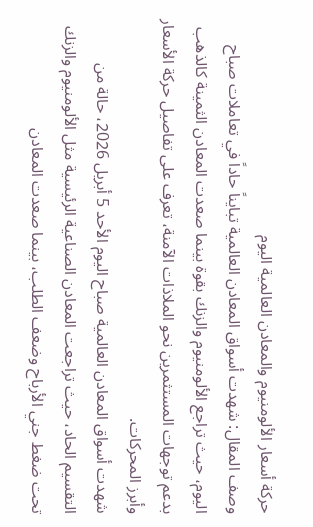حركة أسعار الألومنيوم والمعادن العالمية اليوم
وصف المقال: شهدت أسواق المعادن العالمية تبايناً حاداً في تعاملات صباح اليوم، حيث تراجع الألومنيوم والزنك بقوة بينما صعدت المعادن الثمينة كالذهب بدعم توجهات المستثمرين نحو الملاذات الآمنة، تعرف على تفاصيل حركة الأسعار وأبرز المحركات.
شهدت أسواق المعادن العالمية صباح اليوم الأحد 5 أبريل 2026، حالة من التقسيم الحاد، حيث تراجعت المعادن الصناعية الرئيسية مثل الألومنيوم والزنك تحت ضغط جني الأرباح وضعف الطلب، بينما صعدت المعادن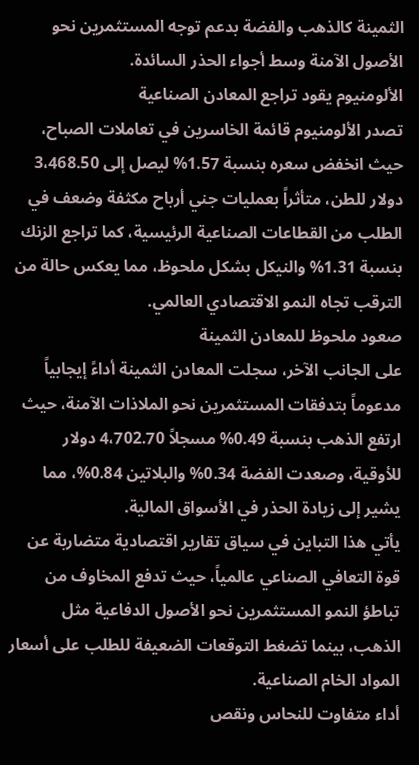الثمينة كالذهب والفضة بدعم توجه المستثمرين نحو الأصول الآمنة وسط أجواء الحذر السائدة.
الألومنيوم يقود تراجع المعادن الصناعية
تصدر الألومنيوم قائمة الخاسرين في تعاملات الصباح، حيث انخفض سعره بنسبة 1.57% ليصل إلى 3،468.50 دولار للطن، متأثراً بعمليات جني أرباح مكثفة وضعف في الطلب من القطاعات الصناعية الرئيسية، كما تراجع الزنك بنسبة 1.31% والنيكل بشكل ملحوظ، مما يعكس حالة من الترقب تجاه النمو الاقتصادي العالمي.
صعود ملحوظ للمعادن الثمينة
على الجانب الآخر، سجلت المعادن الثمينة أداءً إيجابياً مدعوماً بتدفقات المستثمرين نحو الملاذات الآمنة، حيث ارتفع الذهب بنسبة 0.49% مسجلاً 4،702.70 دولار للأوقية، وصعدت الفضة 0.34% والبلاتين 0.84%، مما يشير إلى زيادة الحذر في الأسواق المالية.
يأتي هذا التباين في سياق تقارير اقتصادية متضاربة عن قوة التعافي الصناعي عالمياً، حيث تدفع المخاوف من تباطؤ النمو المستثمرين نحو الأصول الدفاعية مثل الذهب، بينما تضغط التوقعات الضعيفة للطلب على أسعار المواد الخام الصناعية.
أداء متفاوت للنحاس ونقص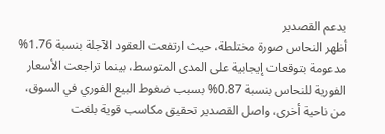يدعم القصدير
أظهر النحاس صورة مختلطة، حيث ارتفعت العقود الآجلة بنسبة 1.76% مدعومة بتوقعات إيجابية على المدى المتوسط، بينما تراجعت الأسعار الفورية للنحاس بنسبة 0.87% بسبب ضغوط البيع الفوري في السوق، من ناحية أخرى، واصل القصدير تحقيق مكاسب قوية بلغت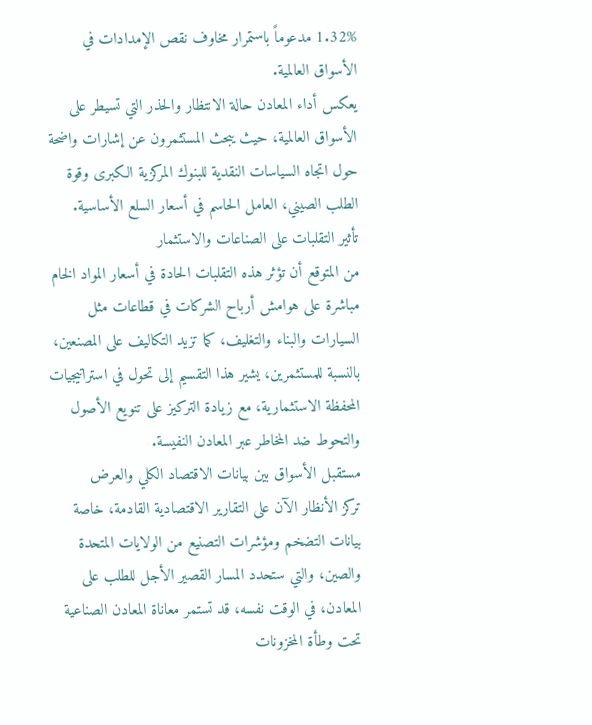1.32% مدعوماً باستمرار مخاوف نقص الإمدادات في الأسواق العالمية.
يعكس أداء المعادن حالة الانتظار والحذر التي تسيطر على الأسواق العالمية، حيث يبحث المستثمرون عن إشارات واضحة حول اتجاه السياسات النقدية للبنوك المركزية الكبرى وقوة الطلب الصيني، العامل الحاسم في أسعار السلع الأساسية.
تأثير التقلبات على الصناعات والاستثمار
من المتوقع أن تؤثر هذه التقلبات الحادة في أسعار المواد الخام مباشرة على هوامش أرباح الشركات في قطاعات مثل السيارات والبناء والتغليف، كما تزيد التكاليف على المصنعين، بالنسبة للمستثمرين، يشير هذا التقسيم إلى تحول في استراتيجيات المحفظة الاستثمارية، مع زيادة التركيز على تنويع الأصول والتحوط ضد المخاطر عبر المعادن النفيسة.
مستقبل الأسواق بين بيانات الاقتصاد الكلي والعرض
تركز الأنظار الآن على التقارير الاقتصادية القادمة، خاصة بيانات التضخم ومؤشرات التصنيع من الولايات المتحدة والصين، والتي ستحدد المسار القصير الأجل للطلب على المعادن، في الوقت نفسه، قد تستمر معاناة المعادن الصناعية تحت وطأة المخزونات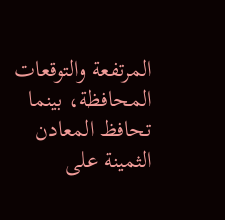المرتفعة والتوقعات المحافظة، بينما تحافظ المعادن الثمينة على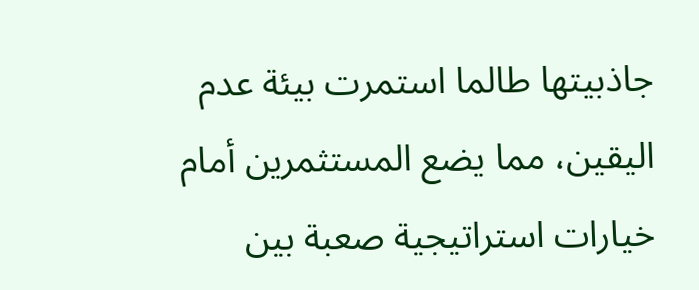جاذبيتها طالما استمرت بيئة عدم اليقين، مما يضع المستثمرين أمام خيارات استراتيجية صعبة بين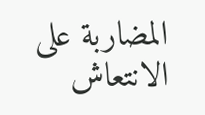المضاربة على الانتعاش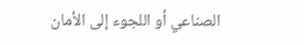الصناعي أو اللجوء إلى الأمان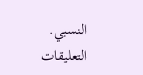النسبي.
التعليقات